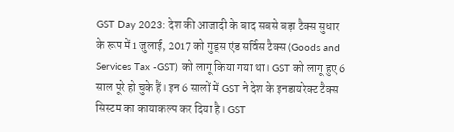GST Day 2023: देश की आजादी के बाद सबसे बड़ा टैक्स सुधार के रूप में 1 जुलाई, 2017 को गुड्स एंड सर्विस टैक्स (Goods and Services Tax -GST) को लागू किया गया था। GST को लागू हुए 6 साल पूरे हो चुके हैं। इन 6 सालों में GST ने देश के इनडायरेक्ट टैक्स सिस्टम का कायाकल्प कर दिया है। GST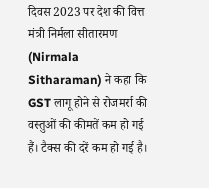दिवस 2023 पर देश की वित्त मंत्री निर्मला सीतारमण (Nirmala Sitharaman) ने कहा कि GST लागू होने से रोजमर्रा की वस्तुओं की कीमतें कम हो गई हैं। टैक्स की दरें कम हो गई है।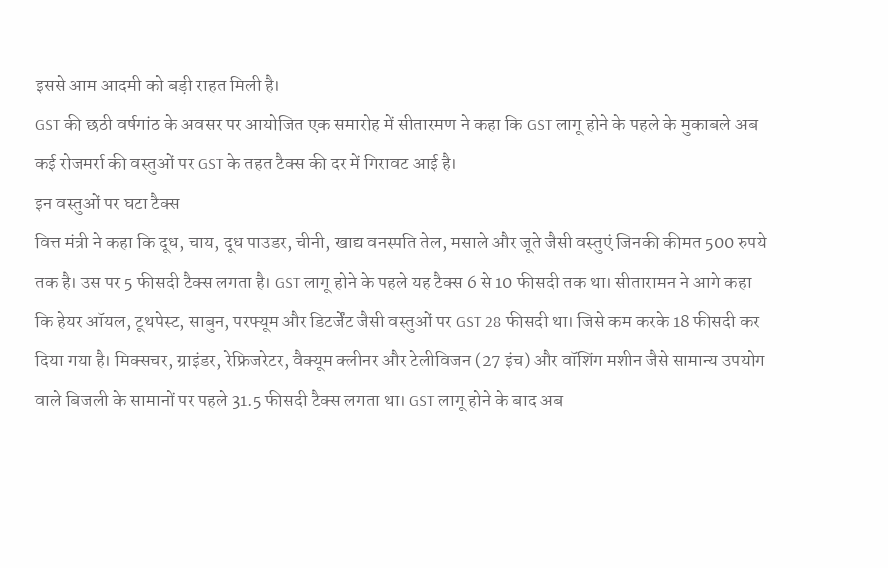इससे आम आदमी को बड़ी राहत मिली है।
GST की छठी वर्षगांठ के अवसर पर आयोजित एक समारोह में सीतारमण ने कहा कि GST लागू होने के पहले के मुकाबले अब कई रोजमर्रा की वस्तुओं पर GST के तहत टैक्स की दर में गिरावट आई है।
इन वस्तुओं पर घटा टैक्स
वित्त मंत्री ने कहा कि दूध, चाय, दूध पाउडर, चीनी, खाद्य वनस्पति तेल, मसाले और जूते जैसी वस्तुएं जिनकी कीमत 500 रुपये तक है। उस पर 5 फीसदी टैक्स लगता है। GST लागू होने के पहले यह टैक्स 6 से 10 फीसदी तक था। सीतारामन ने आगे कहा कि हेयर ऑयल, टूथपेस्ट, साबुन, परफ्यूम और डिटर्जेंट जैसी वस्तुओं पर GST 28 फीसदी था। जिसे कम करके 18 फीसदी कर दिया गया है। मिक्सचर, ग्राइंडर, रेफ्रिजरेटर, वैक्यूम क्लीनर और टेलीविजन (27 इंच) और वॉशिंग मशीन जैसे सामान्य उपयोग वाले बिजली के सामानों पर पहले 31.5 फीसदी टैक्स लगता था। GST लागू होने के बाद अब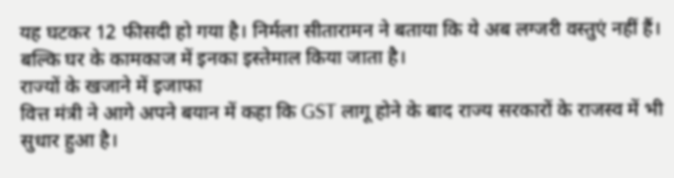यह घटकर 12 फीसदी हो गया है। निर्मला सीतारामन ने बताया कि ये अब लग्जरी वस्तुएं नहीं हैं। बल्कि घर के कामकाज में इनका इस्तेमाल किया जाता है।
राज्यों के खजाने में इजाफा
वित्त मंत्री ने आगे अपने बयान में कहा कि GST लागू होने के बाद राज्य सरकारों के राजस्व में भी सुधार हुआ है।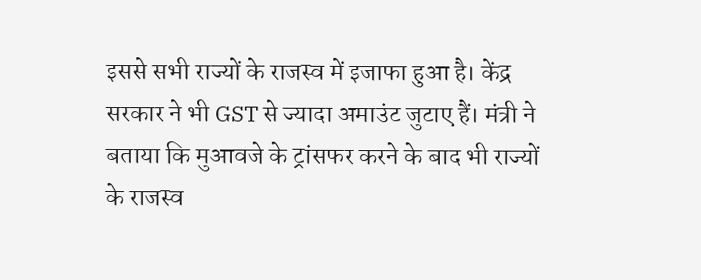इससे सभी राज्यों के राजस्व में इजाफा हुआ है। केंद्र सरकार ने भी GST से ज्यादा अमाउंट जुटाए हैं। मंत्री ने बताया कि मुआवजे के ट्रांसफर करने के बाद भी राज्यों के राजस्व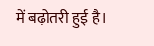में बढ़ोतरी हुई है।